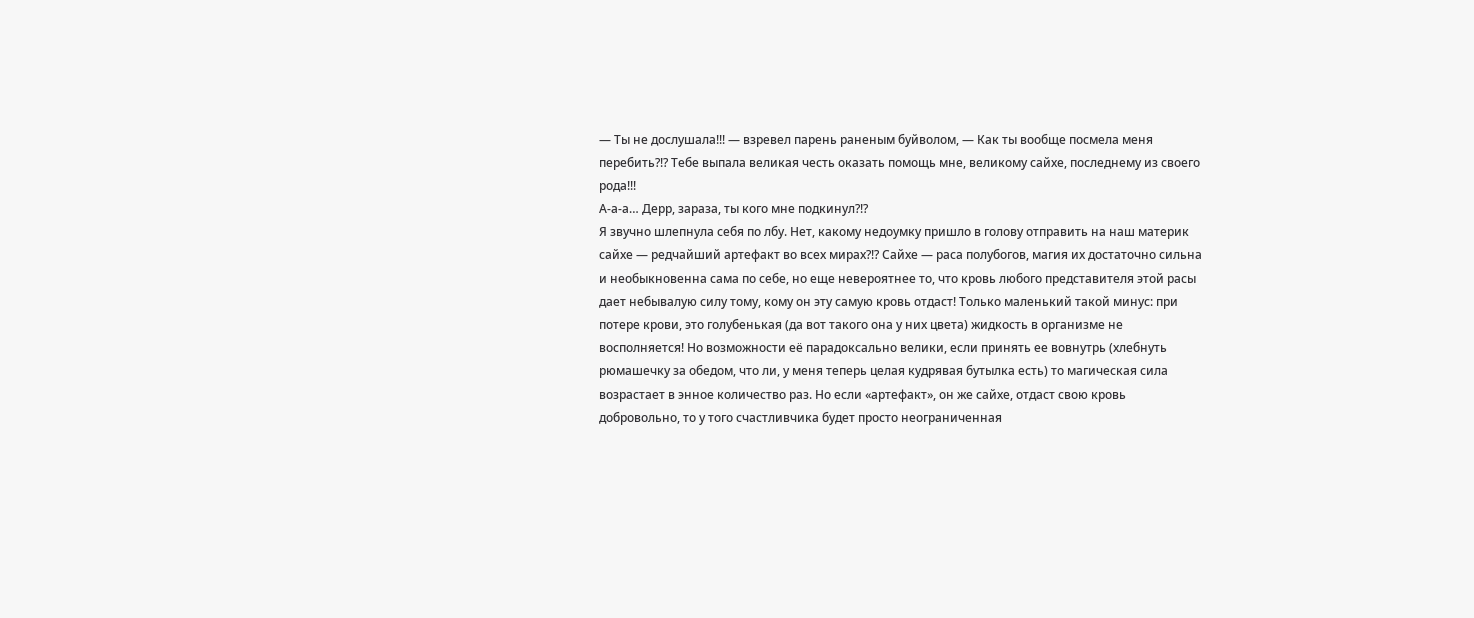— Ты не дослушала!!! — взревел парень раненым буйволом, — Как ты вообще посмела меня перебить?!? Тебе выпала великая честь оказать помощь мне, великому сайхе, последнему из своего рода!!!
А-а-а… Дерр, зараза, ты кого мне подкинул?!?
Я звучно шлепнула себя по лбу. Нет, какому недоумку пришло в голову отправить на наш материк сайхе — редчайший артефакт во всех мирах?!? Сайхе — раса полубогов, магия их достаточно сильна и необыкновенна сама по себе, но еще невероятнее то, что кровь любого представителя этой расы дает небывалую силу тому, кому он эту самую кровь отдаст! Только маленький такой минус: при потере крови, это голубенькая (да вот такого она у них цвета) жидкость в организме не восполняется! Но возможности её парадоксально велики, если принять ее вовнутрь (хлебнуть рюмашечку за обедом, что ли, у меня теперь целая кудрявая бутылка есть) то магическая сила возрастает в энное количество раз. Но если «артефакт», он же сайхе, отдаст свою кровь добровольно, то у того счастливчика будет просто неограниченная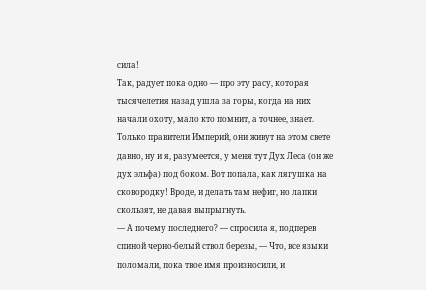сила!
Так, радует пока одно — про эту расу, которая тысячелетия назад ушла за горы, когда на них начали охоту, мало кто помнит, а точнее, знает. Только правители Империй, они живут на этом свете давно, ну и я, разумеется, у меня тут Дух Леса (он же дух эльфа) под боком. Вот попала, как лягушка на сковородку! Вроде, и делать там нефиг, но лапки скользят, не давая выпрыгнуть.
— А почему последнего? — спросила я, подперев спиной черно-белый ствол березы, — Что, все языки поломали, пока твое имя произносили, и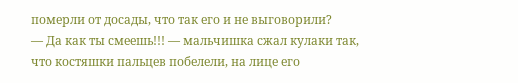померли от досады, что так его и не выговорили?
— Да как ты смеешь!!! — мальчишка сжал кулаки так, что костяшки пальцев побелели, на лице его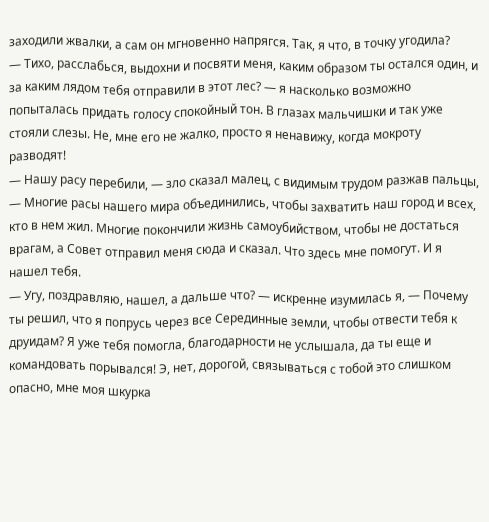заходили жвалки, а сам он мгновенно напрягся. Так, я что, в точку угодила?
— Тихо, расслабься, выдохни и посвяти меня, каким образом ты остался один, и за каким лядом тебя отправили в этот лес? — я насколько возможно попыталась придать голосу спокойный тон. В глазах мальчишки и так уже стояли слезы. Не, мне его не жалко, просто я ненавижу, когда мокроту разводят!
— Нашу расу перебили, — зло сказал малец, с видимым трудом разжав пальцы, — Многие расы нашего мира объединились, чтобы захватить наш город и всех, кто в нем жил. Многие покончили жизнь самоубийством, чтобы не достаться врагам, а Совет отправил меня сюда и сказал. Что здесь мне помогут. И я нашел тебя.
— Угу, поздравляю, нашел, а дальше что? — искренне изумилась я, — Почему ты решил, что я попрусь через все Серединные земли, чтобы отвести тебя к друидам? Я уже тебя помогла, благодарности не услышала, да ты еще и командовать порывался! Э, нет, дорогой, связываться с тобой это слишком опасно, мне моя шкурка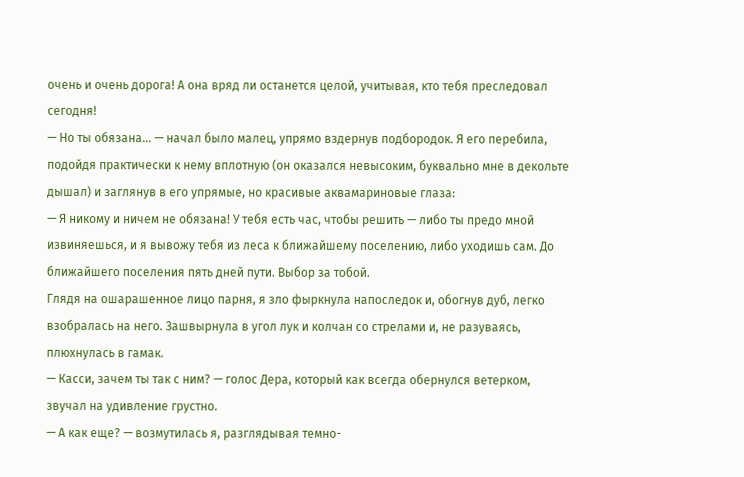очень и очень дорога! А она вряд ли останется целой, учитывая, кто тебя преследовал сегодня!
— Но ты обязана… — начал было малец, упрямо вздернув подбородок. Я его перебила, подойдя практически к нему вплотную (он оказался невысоким, буквально мне в декольте дышал) и заглянув в его упрямые, но красивые аквамариновые глаза:
— Я никому и ничем не обязана! У тебя есть час, чтобы решить — либо ты предо мной извиняешься, и я вывожу тебя из леса к ближайшему поселению, либо уходишь сам. До ближайшего поселения пять дней пути. Выбор за тобой.
Глядя на ошарашенное лицо парня, я зло фыркнула напоследок и, обогнув дуб, легко взобралась на него. Зашвырнула в угол лук и колчан со стрелами и, не разуваясь, плюхнулась в гамак.
— Касси, зачем ты так с ним? — голос Дера, который как всегда обернулся ветерком, звучал на удивление грустно.
— А как еще? — возмутилась я, разглядывая темно-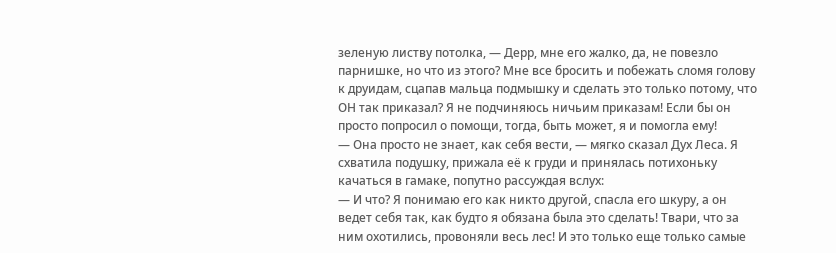зеленую листву потолка, — Дерр, мне его жалко, да, не повезло парнишке, но что из этого? Мне все бросить и побежать сломя голову к друидам, сцапав мальца подмышку и сделать это только потому, что ОН так приказал? Я не подчиняюсь ничьим приказам! Если бы он просто попросил о помощи, тогда, быть может, я и помогла ему!
— Она просто не знает, как себя вести, — мягко сказал Дух Леса. Я схватила подушку, прижала её к груди и принялась потихоньку качаться в гамаке, попутно рассуждая вслух:
— И что? Я понимаю его как никто другой, спасла его шкуру, а он ведет себя так, как будто я обязана была это сделать! Твари, что за ним охотились, провоняли весь лес! И это только еще только самые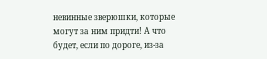невинные зверюшки, которые могут за ним придти! А что будет, если по дороге, из-за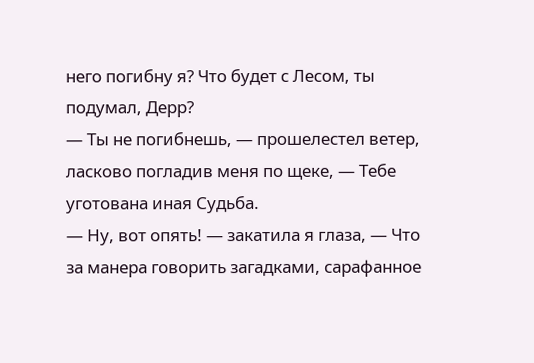него погибну я? Что будет с Лесом, ты подумал, Дерр?
— Ты не погибнешь, — прошелестел ветер, ласково погладив меня по щеке, — Тебе уготована иная Судьба.
— Ну, вот опять! — закатила я глаза, — Что за манера говорить загадками, сарафанное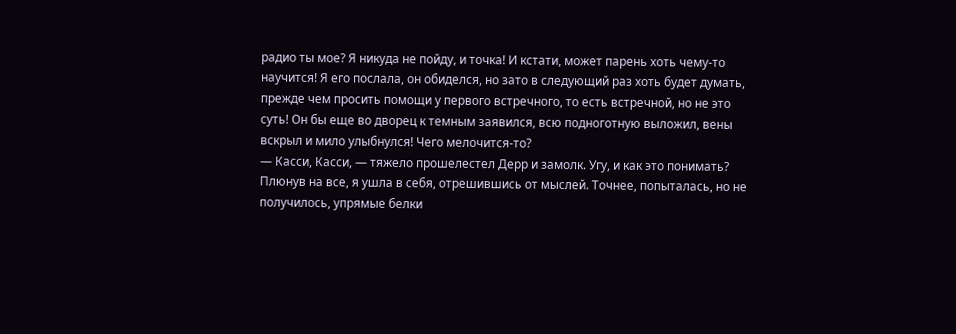радио ты мое? Я никуда не пойду, и точка! И кстати, может парень хоть чему-то научится! Я его послала, он обиделся, но зато в следующий раз хоть будет думать, прежде чем просить помощи у первого встречного, то есть встречной, но не это суть! Он бы еще во дворец к темным заявился, всю подноготную выложил, вены вскрыл и мило улыбнулся! Чего мелочится-то?
— Касси, Касси, — тяжело прошелестел Дерр и замолк. Угу, и как это понимать?
Плюнув на все, я ушла в себя, отрешившись от мыслей. Точнее, попыталась, но не получилось, упрямые белки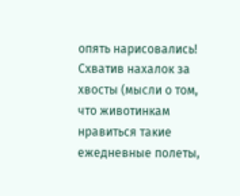опять нарисовались! Схватив нахалок за хвосты (мысли о том, что животинкам нравиться такие ежедневные полеты,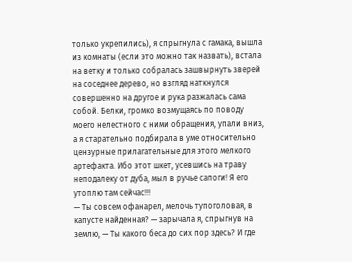только укрепились), я спрыгнула с гамака, вышла из комнаты (если это можно так назвать), встала на ветку и только собралась зашвырнуть зверей на соседнее дерево, но взгляд наткнулся совершенно на другое и рука разжалась сама собой. Белки, громко возмущаясь по поводу моего нелестного с ними обращения, упали вниз, а я старательно подбирала в уме относительно цензурные прилагательные для этого мелкого артефакта. Ибо этот шкет, усевшись на траву неподалеку от дуба, мыл в ручье сапоги! Я его утоплю там сейчас!!!
— Ты совсем офанарел, мелочь тупоголовая, в капусте найденная? — зарычала я, спрыгнув на землю, — Ты какого беса до сих пор здесь? И где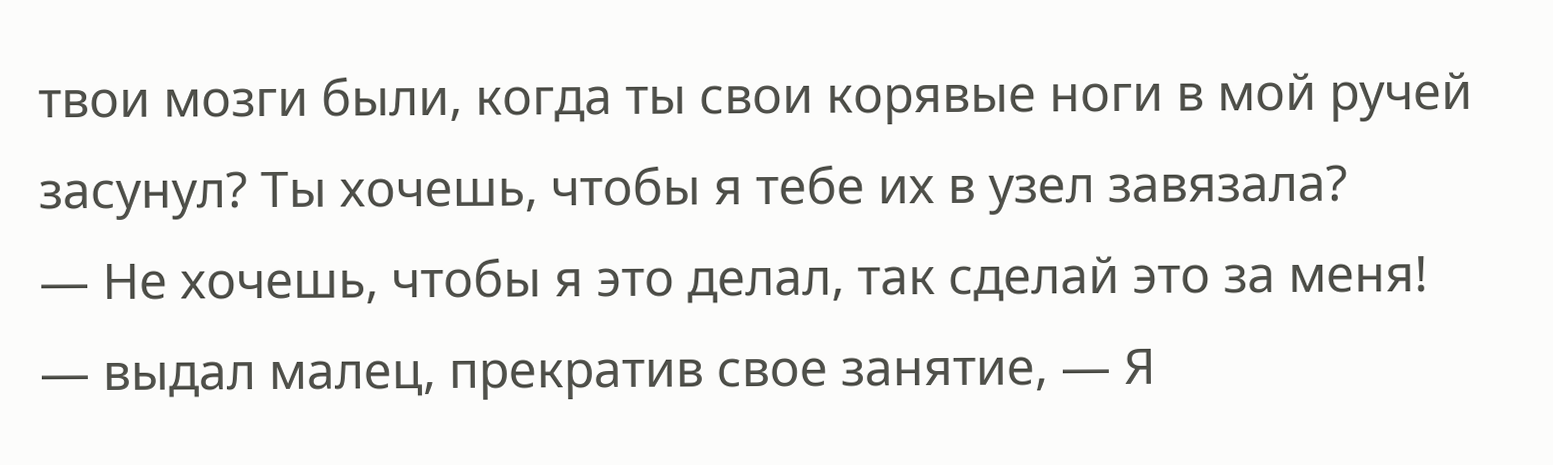твои мозги были, когда ты свои корявые ноги в мой ручей засунул? Ты хочешь, чтобы я тебе их в узел завязала?
— Не хочешь, чтобы я это делал, так сделай это за меня! — выдал малец, прекратив свое занятие, — Я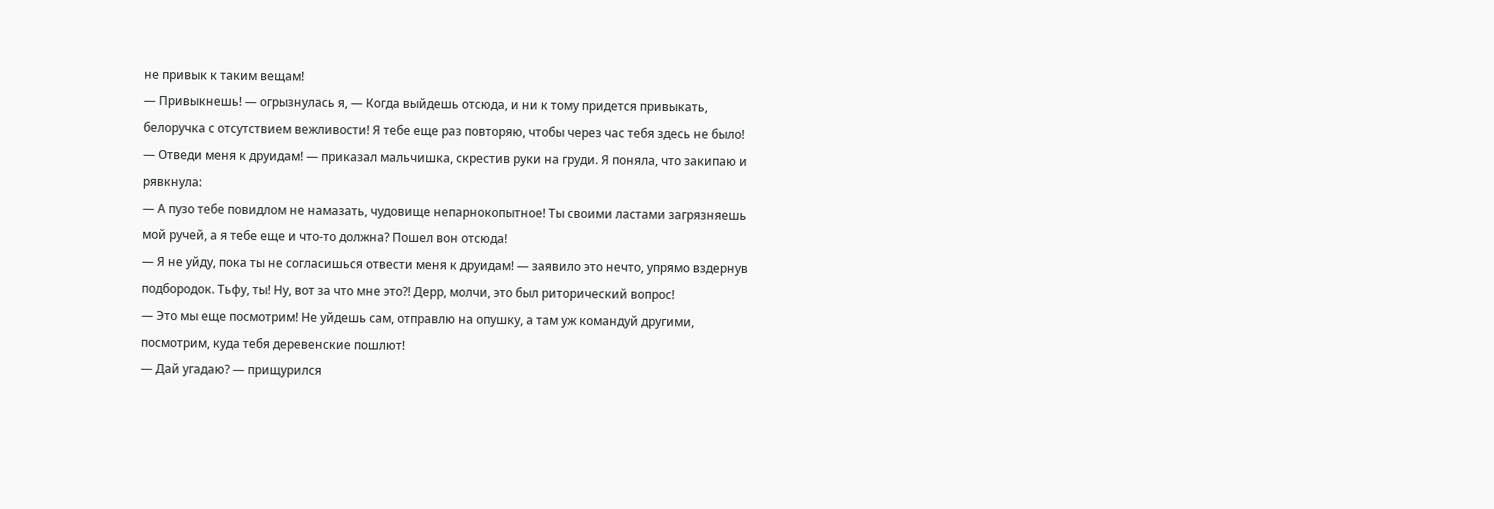не привык к таким вещам!
— Привыкнешь! — огрызнулась я, — Когда выйдешь отсюда, и ни к тому придется привыкать, белоручка с отсутствием вежливости! Я тебе еще раз повторяю, чтобы через час тебя здесь не было!
— Отведи меня к друидам! — приказал мальчишка, скрестив руки на груди. Я поняла, что закипаю и рявкнула:
— А пузо тебе повидлом не намазать, чудовище непарнокопытное! Ты своими ластами загрязняешь мой ручей, а я тебе еще и что-то должна? Пошел вон отсюда!
— Я не уйду, пока ты не согласишься отвести меня к друидам! — заявило это нечто, упрямо вздернув подбородок. Тьфу, ты! Ну, вот за что мне это?! Дерр, молчи, это был риторический вопрос!
— Это мы еще посмотрим! Не уйдешь сам, отправлю на опушку, а там уж командуй другими, посмотрим, куда тебя деревенские пошлют!
— Дай угадаю? — прищурился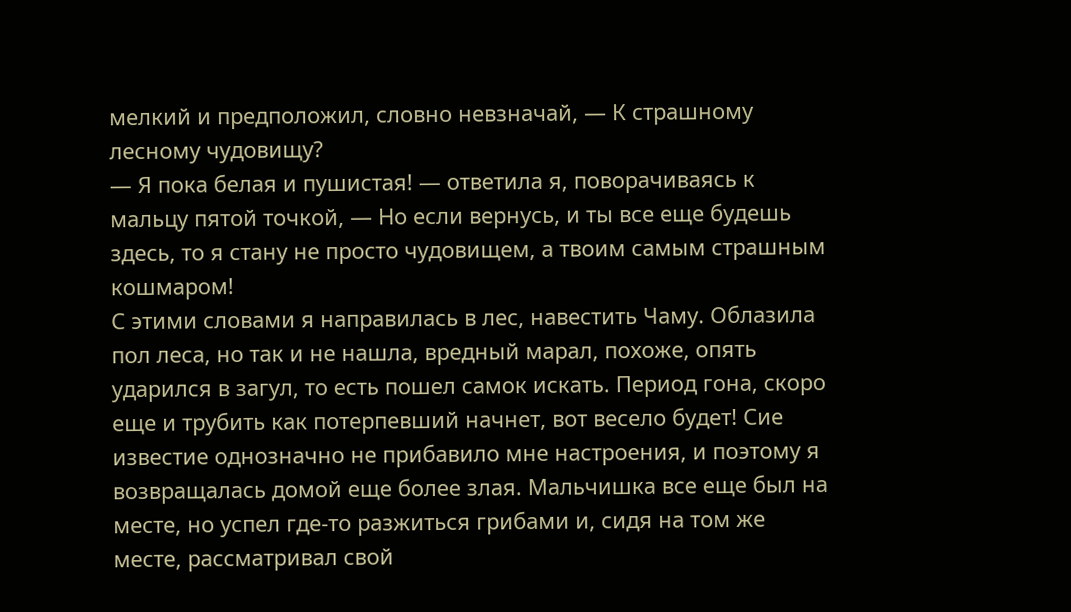мелкий и предположил, словно невзначай, — К страшному лесному чудовищу?
— Я пока белая и пушистая! — ответила я, поворачиваясь к мальцу пятой точкой, — Но если вернусь, и ты все еще будешь здесь, то я стану не просто чудовищем, а твоим самым страшным кошмаром!
С этими словами я направилась в лес, навестить Чаму. Облазила пол леса, но так и не нашла, вредный марал, похоже, опять ударился в загул, то есть пошел самок искать. Период гона, скоро еще и трубить как потерпевший начнет, вот весело будет! Сие известие однозначно не прибавило мне настроения, и поэтому я возвращалась домой еще более злая. Мальчишка все еще был на месте, но успел где-то разжиться грибами и, сидя на том же месте, рассматривал свой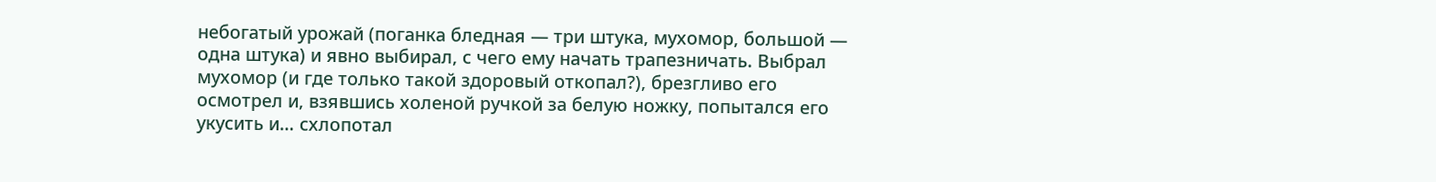небогатый урожай (поганка бледная — три штука, мухомор, большой — одна штука) и явно выбирал, с чего ему начать трапезничать. Выбрал мухомор (и где только такой здоровый откопал?), брезгливо его осмотрел и, взявшись холеной ручкой за белую ножку, попытался его укусить и… схлопотал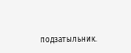подзатыльник.